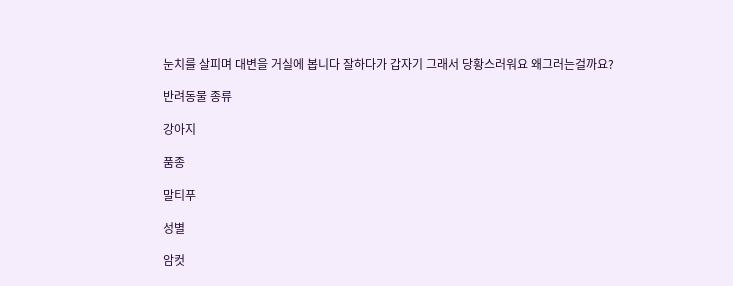눈치를 살피며 대변을 거실에 봅니다 잘하다가 갑자기 그래서 당황스러워요 왜그러는걸까요?

반려동물 종류

강아지

품종

말티푸

성별

암컷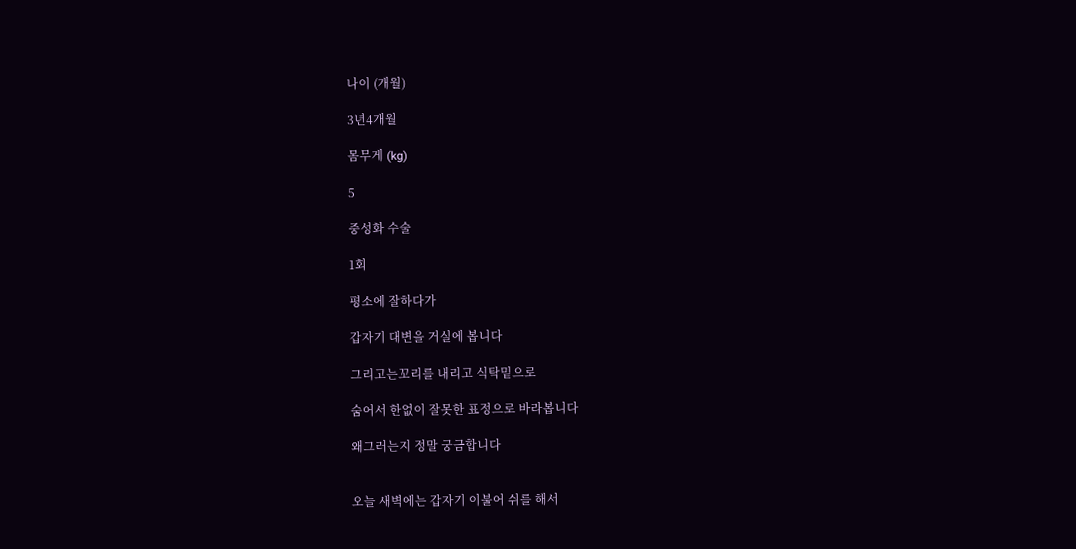나이 (개월)

3년4개월

몸무게 (kg)

5

중성화 수술

1회

평소에 잘하다가

갑자기 대변을 거실에 봅니다

그리고는꼬리를 내리고 식탁밑으로

숨어서 한없이 잘못한 표정으로 바라봅니다

왜그러는지 정말 궁금합니다


오늘 새벽에는 갑자기 이불어 쉬를 해서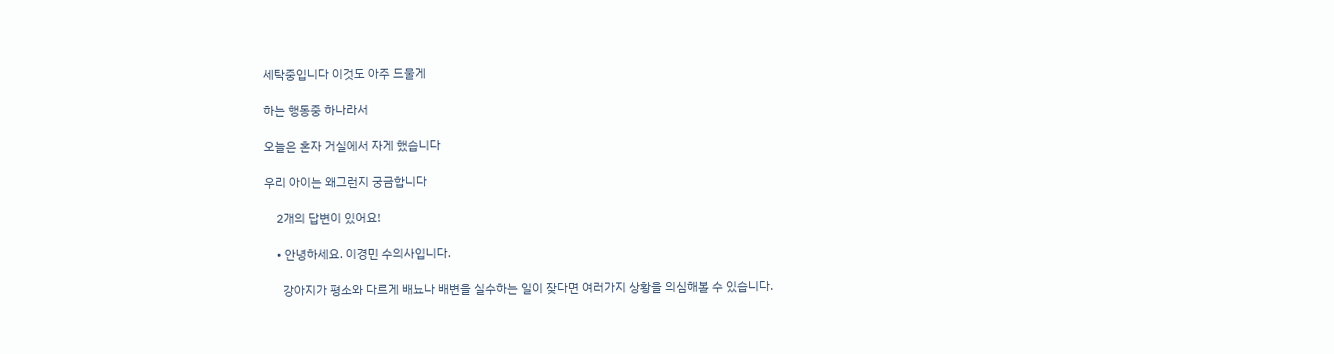세탁중입니다 이것도 아주 드물게

하는 행동중 하나라서

오늘은 혼자 거실에서 자게 했습니다

우리 아이는 왜그런지 궁금합니다

    2개의 답변이 있어요!

    • 안녕하세요. 이경민 수의사입니다.

      강아지가 평소와 다르게 배뇨나 배변을 실수하는 일이 잦다면 여러가지 상황을 의심해볼 수 있습니다.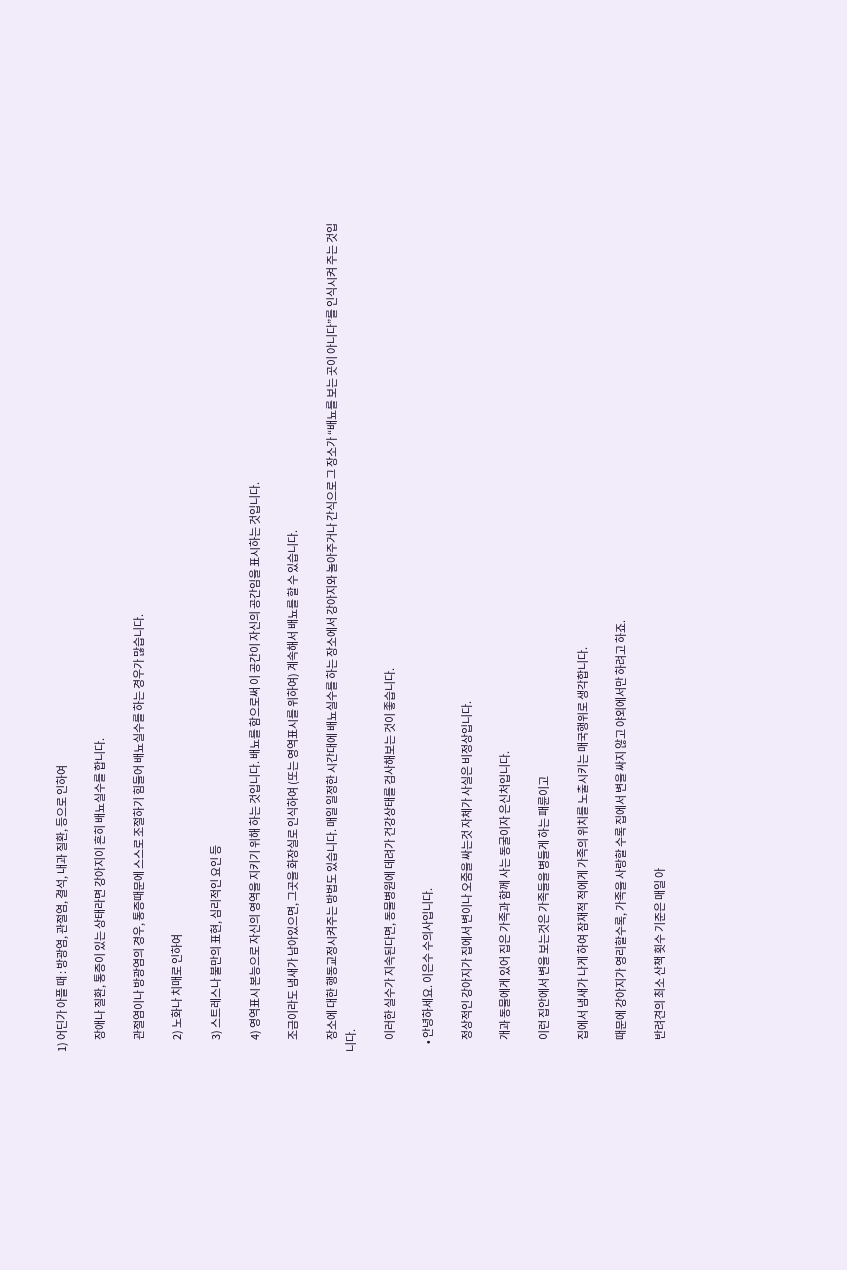1) 어딘가 아플 때 : 방광염, 관절염, 결석, 내과 질환, 등으로 인하여

      장애나 질환, 통증이 있는 상태라면 강아지이 흔히 배뇨실수를 합니다.

      관절염이나 방광염의 경우, 통증때문에 스스로 조절하기 힘들어 배뇨실수를 하는 경우가 많습니다.

      2) 노화나 치매로 인하여

      3) 스트레스나 불만의 표현, 심리적인 요인 등

      4) 영역표시 본능으로 자신의 영역을 지키기 위해 하는 것입니다. 배뇨를 함으로써 이 공간이 자신의 공간임을 표시하는 것입니다.

      조금이라도 냄새가 남아있으면, 그곳을 화장실로 인식하여 (또는 영역표시를 위하여) 계속해서 배뇨를 할 수 있습니다.

      장소에 대한 행동교정시켜주는 방법도 있습니다. 매일 일정한 시간대에 배뇨실수를 하는 장소에서 강아지와 놀아주거나 간식으로 그 장소가 “배뇨를 보는 곳이 아니다”를 인식시켜 주는 것입니다.

      이러한 실수가 지속된다면, 동물병원에 데려가 건강상태를 검사해보는 것이 좋습니다.

    • 안녕하세요. 이은수 수의사입니다.

      정상적인 강아지가 집에서 변이나 오줌을 싸는것 자체가 사실은 비정상입니다.

      개과 동물에게 있어 집은 가족과 함께 사는 동굴이자 은신처입니다.

      이런 집안에서 변을 보는것은 가족들을 병들게 하는 패륜이고

      집에서 냄새가 나게 하여 잠재적 적에게 가족의 위치를 노출시키는 매국행위로 생각합니다.

      때문에 강아지가 영리할수록, 가족을 사랑할 수록 집에서 변을 싸지 않고 야외에서만 하려고 하죠.

      반려견의 최소 산책 횟수 기준은 매일 아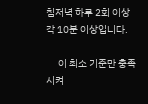침저녁 하루 2회 이상 각 10분 이상입니다.

      이 최소 기준만 충족시켜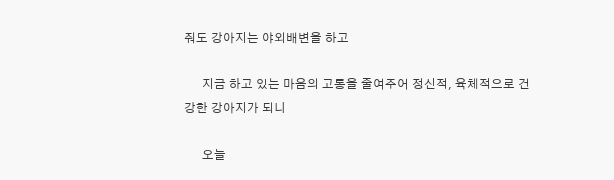줘도 강아지는 야외배변을 하고

      지금 하고 있는 마음의 고통을 줄여주어 정신적, 육체적으로 건강한 강아지가 되니

      오늘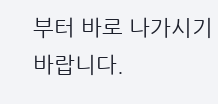부터 바로 나가시기 바랍니다.